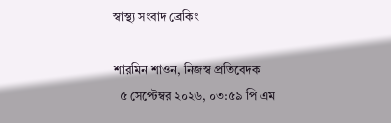স্বাস্থ্য সংবাদ ব্রেকিং

শারমিন শাওন, নিজস্ব প্রতিবেদক
  ৫ সেপ্টেম্বর ২০২৬, ০৩:৫৯ পি এম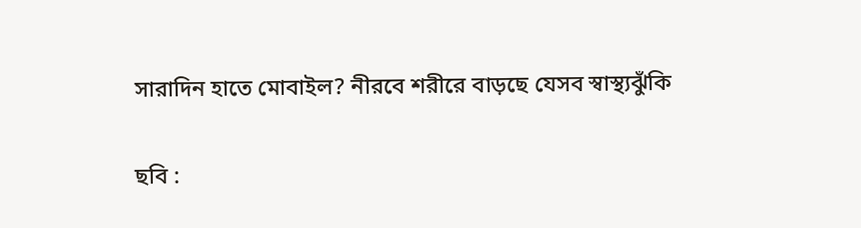সারাদিন হাতে মোবাইল? নীরবে শরীরে বাড়ছে যেসব স্বাস্থ্যঝুঁকি

ছবি :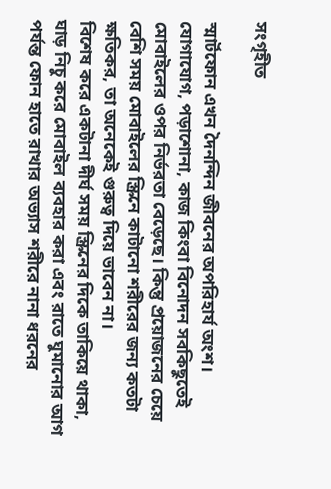সংগৃহীত

স্মার্টফোন এখন দৈনন্দিন জীবনের অপরিহার্য অংশ। যোগাযোগ, পড়াশোনা, কাজ কিংবা বিনোদন সবকিছুতেই মোবাইলের ওপর নির্ভরতা বেড়েছে। কিন্তু প্রয়োজনের চেয়ে বেশি সময় মোবাইলের স্ক্রিনে কাটানো শরীরের জন্য কতটা ক্ষতিকর, তা অনেকেই গুরুত্ব দিয়ে ভাবেন না।
বিশেষ করে একটানা দীর্ঘ সময় স্ক্রিনের দিকে তাকিয়ে থাকা, ঘাড় নিচু করে মোবাইল ব্যবহার করা এবং রাতে ঘুমানোর আগ পর্যন্ত ফোন হাতে রাখার অভ্যাস শরীরে নানা ধরনের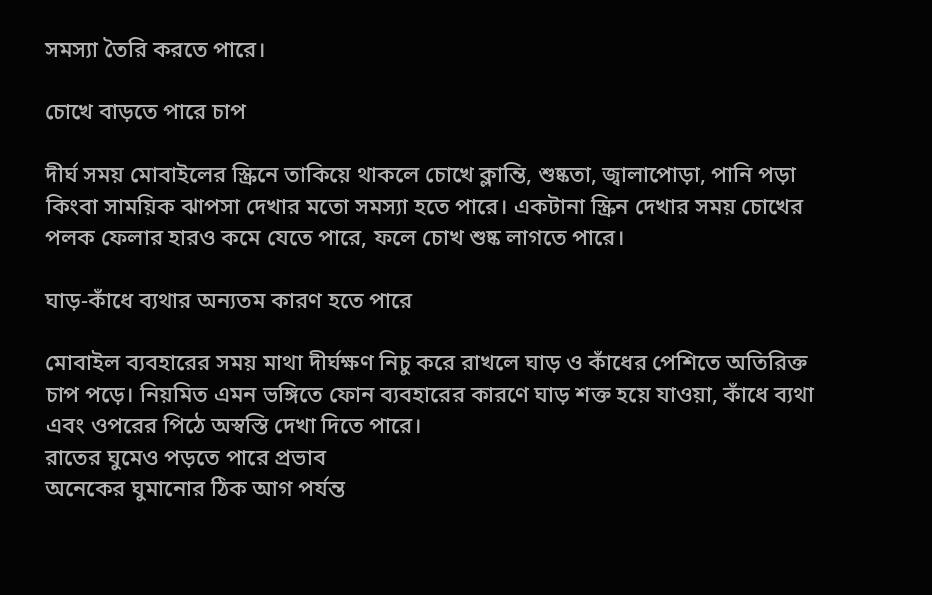সমস্যা তৈরি করতে পারে।

চোখে বাড়তে পারে চাপ

দীর্ঘ সময় মোবাইলের স্ক্রিনে তাকিয়ে থাকলে চোখে ক্লান্তি, শুষ্কতা, জ্বালাপোড়া, পানি পড়া কিংবা সাময়িক ঝাপসা দেখার মতো সমস্যা হতে পারে। একটানা স্ক্রিন দেখার সময় চোখের পলক ফেলার হারও কমে যেতে পারে, ফলে চোখ শুষ্ক লাগতে পারে।

ঘাড়-কাঁধে ব্যথার অন্যতম কারণ হতে পারে

মোবাইল ব্যবহারের সময় মাথা দীর্ঘক্ষণ নিচু করে রাখলে ঘাড় ও কাঁধের পেশিতে অতিরিক্ত চাপ পড়ে। নিয়মিত এমন ভঙ্গিতে ফোন ব্যবহারের কারণে ঘাড় শক্ত হয়ে যাওয়া, কাঁধে ব্যথা এবং ওপরের পিঠে অস্বস্তি দেখা দিতে পারে।
রাতের ঘুমেও পড়তে পারে প্রভাব
অনেকের ঘুমানোর ঠিক আগ পর্যন্ত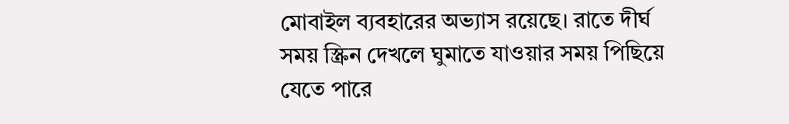মোবাইল ব্যবহারের অভ্যাস রয়েছে। রাতে দীর্ঘ সময় স্ক্রিন দেখলে ঘুমাতে যাওয়ার সময় পিছিয়ে যেতে পারে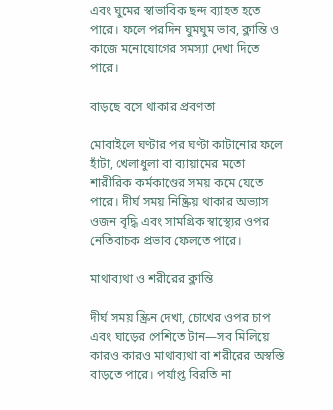এবং ঘুমের স্বাভাবিক ছন্দ ব্যাহত হতে পারে। ফলে পরদিন ঘুমঘুম ভাব, ক্লান্তি ও কাজে মনোযোগের সমস্যা দেখা দিতে পারে।

বাড়ছে বসে থাকার প্রবণতা

মোবাইলে ঘণ্টার পর ঘণ্টা কাটানোর ফলে হাঁটা, খেলাধুলা বা ব্যায়ামের মতো শারীরিক কর্মকাণ্ডের সময় কমে যেতে পারে। দীর্ঘ সময় নিষ্ক্রিয় থাকার অভ্যাস ওজন বৃদ্ধি এবং সামগ্রিক স্বাস্থ্যের ওপর নেতিবাচক প্রভাব ফেলতে পারে।

মাথাব্যথা ও শরীরের ক্লান্তি

দীর্ঘ সময় স্ক্রিন দেখা, চোখের ওপর চাপ এবং ঘাড়ের পেশিতে টান—সব মিলিয়ে কারও কারও মাথাব্যথা বা শরীরের অস্বস্তি বাড়তে পারে। পর্যাপ্ত বিরতি না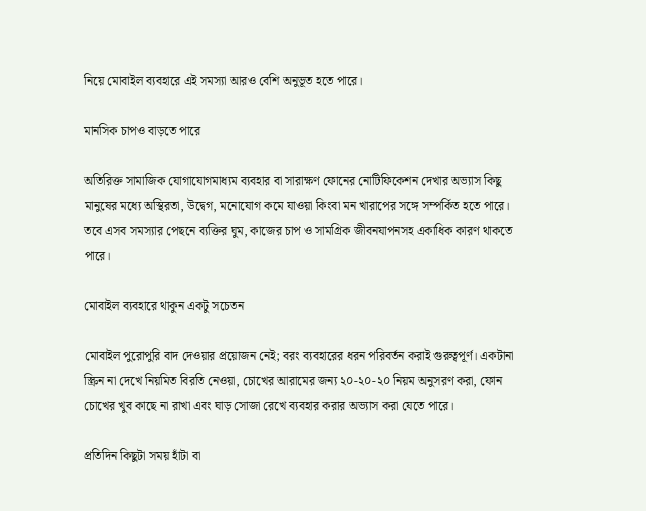নিয়ে মোবাইল ব্যবহারে এই সমস্যা আরও বেশি অনুভূত হতে পারে।

মানসিক চাপও বাড়তে পারে

অতিরিক্ত সামাজিক যোগাযোগমাধ্যম ব্যবহার বা সারাক্ষণ ফোনের নোটিফিকেশন দেখার অভ্যাস কিছু মানুষের মধ্যে অস্থিরতা, উদ্বেগ, মনোযোগ কমে যাওয়া কিংবা মন খারাপের সঙ্গে সম্পর্কিত হতে পারে। তবে এসব সমস্যার পেছনে ব্যক্তির ঘুম, কাজের চাপ ও সামগ্রিক জীবনযাপনসহ একাধিক কারণ থাকতে পারে।

মোবাইল ব্যবহারে থাকুন একটু সচেতন

মোবাইল পুরোপুরি বাদ দেওয়ার প্রয়োজন নেই; বরং ব্যবহারের ধরন পরিবর্তন করাই গুরুত্বপূর্ণ। একটানা স্ক্রিন না দেখে নিয়মিত বিরতি নেওয়া, চোখের আরামের জন্য ২০-২০-২০ নিয়ম অনুসরণ করা, ফোন চোখের খুব কাছে না রাখা এবং ঘাড় সোজা রেখে ব্যবহার করার অভ্যাস করা যেতে পারে।

প্রতিদিন কিছুটা সময় হাঁটা বা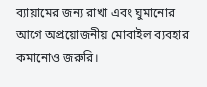ব্যায়ামের জন্য রাখা এবং ঘুমানোর আগে অপ্রয়োজনীয় মোবাইল ব্যবহার কমানোও জরুরি।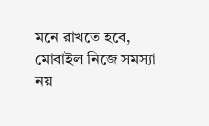মনে রাখতে হবে, মোবাইল নিজে সমস্যা নয়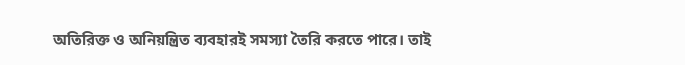অতিরিক্ত ও অনিয়ন্ত্রিত ব্যবহারই সমস্যা তৈরি করতে পারে। তাই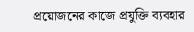প্রয়োজনের কাজে প্রযুক্তি ব্যবহার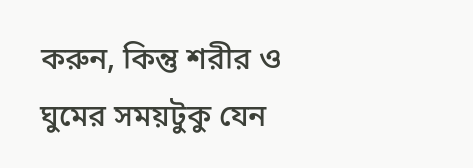করুন, কিন্তু শরীর ও ঘুমের সময়টুকু যেন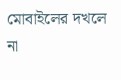মোবাইলের দখলে না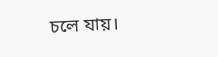চলে যায়।